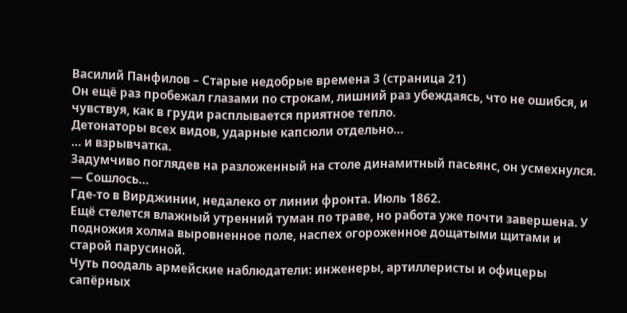Василий Панфилов – Старые недобрые времена 3 (страница 21)
Он ещё раз пробежал глазами по строкам, лишний раз убеждаясь, что не ошибся, и чувствуя, как в груди расплывается приятное тепло.
Детонаторы всех видов, ударные капсюли отдельно…
… и взрывчатка.
Задумчиво поглядев на разложенный на столе динамитный пасьянс, он усмехнулся.
— Сошлось…
Где-то в Вирджинии, недалеко от линии фронта. Июль 1862.
Ещё стелется влажный утренний туман по траве, но работа уже почти завершена. У подножия холма выровненное поле, наспех огороженное дощатыми щитами и старой парусиной.
Чуть поодаль армейские наблюдатели: инженеры, артиллеристы и офицеры сапёрных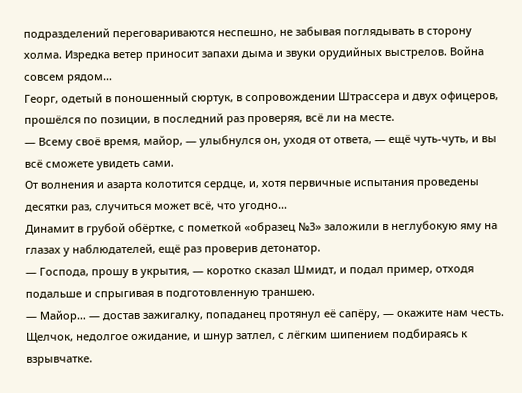подразделений переговариваются неспешно, не забывая поглядывать в сторону холма. Изредка ветер приносит запахи дыма и звуки орудийных выстрелов. Война совсем рядом…
Георг, одетый в поношенный сюртук, в сопровождении Штрассера и двух офицеров, прошёлся по позиции, в последний раз проверяя, всё ли на месте.
— Всему своё время, майор, — улыбнулся он, уходя от ответа, — ещё чуть-чуть, и вы всё сможете увидеть сами.
От волнения и азарта колотится сердце, и, хотя первичные испытания проведены десятки раз, случиться может всё, что угодно…
Динамит в грубой обёртке, с пометкой «образец №3» заложили в неглубокую яму на глазах у наблюдателей, ещё раз проверив детонатор.
— Господа, прошу в укрытия, — коротко сказал Шмидт, и подал пример, отходя подальше и спрыгивая в подготовленную траншею.
— Майор… — достав зажигалку, попаданец протянул её сапёру, — окажите нам честь.
Щелчок, недолгое ожидание, и шнур затлел, с лёгким шипением подбираясь к взрывчатке.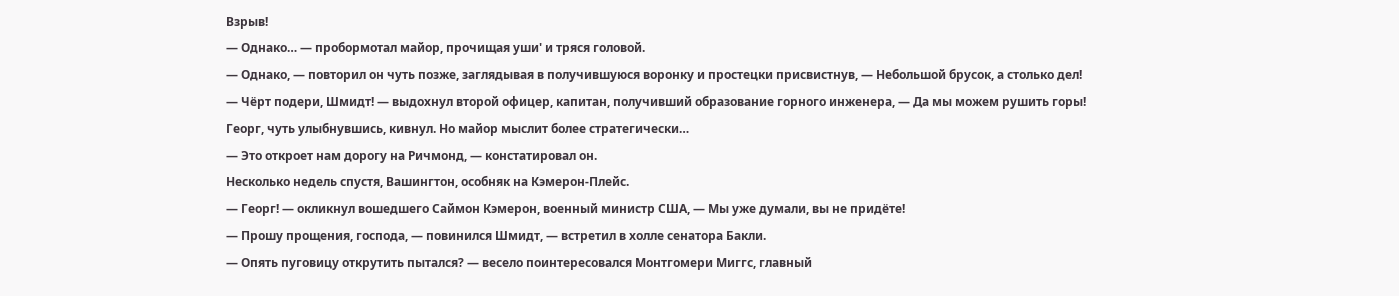Взрыв!
— Однако… — пробормотал майор, прочищая уши' и тряся головой.
— Однако, — повторил он чуть позже, заглядывая в получившуюся воронку и простецки присвистнув, — Небольшой брусок, а столько дел!
— Чёрт подери, Шмидт! — выдохнул второй офицер, капитан, получивший образование горного инженера, — Да мы можем рушить горы!
Георг, чуть улыбнувшись, кивнул. Но майор мыслит более стратегически…
— Это откроет нам дорогу на Ричмонд, — констатировал он.
Несколько недель спустя, Вашингтон, особняк на Кэмерон-Плейс.
— Георг! — окликнул вошедшего Саймон Кэмерон, военный министр США, — Мы уже думали, вы не придёте!
— Прошу прощения, господа, — повинился Шмидт, — встретил в холле сенатора Бакли.
— Опять пуговицу открутить пытался? — весело поинтересовался Монтгомери Миггс, главный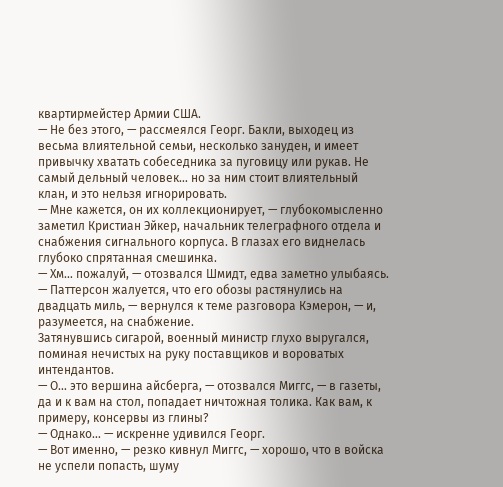квартирмейстер Армии США.
— Не без этого, — рассмеялся Георг. Бакли, выходец из весьма влиятельной семьи, несколько зануден, и имеет привычку хватать собеседника за пуговицу или рукав. Не самый дельный человек… но за ним стоит влиятельный клан, и это нельзя игнорировать.
— Мне кажется, он их коллекционирует, — глубокомысленно заметил Кристиан Эйкер, начальник телеграфного отдела и снабжения сигнального корпуса. В глазах его виднелась глубоко спрятанная смешинка.
— Хм… пожалуй, — отозвался Шмидт, едва заметно улыбаясь.
— Паттерсон жалуется, что его обозы растянулись на двадцать миль, — вернулся к теме разговора Кэмерон, — и, разумеется, на снабжение.
Затянувшись сигарой, военный министр глухо выругался, поминая нечистых на руку поставщиков и вороватых интендантов.
— О… это вершина айсберга, — отозвался Миггс, — в газеты, да и к вам на стол, попадает ничтожная толика. Как вам, к примеру, консервы из глины?
— Однако… — искренне удивился Георг.
— Вот именно, — резко кивнул Миггс, — хорошо, что в войска не успели попасть, шуму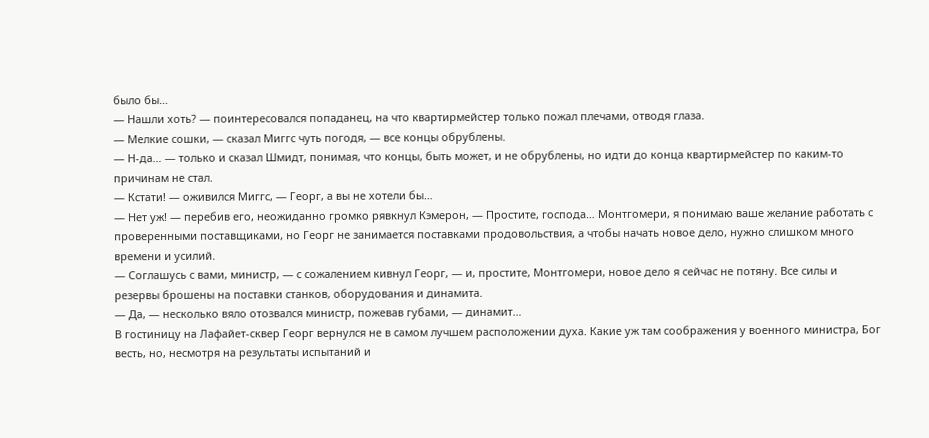было бы…
— Нашли хоть? — поинтересовался попаданец, на что квартирмейстер только пожал плечами, отводя глаза.
— Мелкие сошки, — сказал Миггс чуть погодя, — все концы обрублены.
— Н-да… — только и сказал Шмидт, понимая, что концы, быть может, и не обрублены, но идти до конца квартирмейстер по каким-то причинам не стал.
— Кстати! — оживился Миггс, — Георг, а вы не хотели бы…
— Нет уж! — перебив его, неожиданно громко рявкнул Кэмерон, — Простите, господа… Монтгомери, я понимаю ваше желание работать с проверенными поставщиками, но Георг не занимается поставками продовольствия, а чтобы начать новое дело, нужно слишком много времени и усилий.
— Соглашусь с вами, министр, — с сожалением кивнул Георг, — и, простите, Монтгомери, новое дело я сейчас не потяну. Все силы и резервы брошены на поставки станков, оборудования и динамита.
— Да, — несколько вяло отозвался министр, пожевав губами, — динамит…
В гостиницу на Лафайет-сквер Георг вернулся не в самом лучшем расположении духа. Какие уж там соображения у военного министра, Бог весть, но, несмотря на результаты испытаний и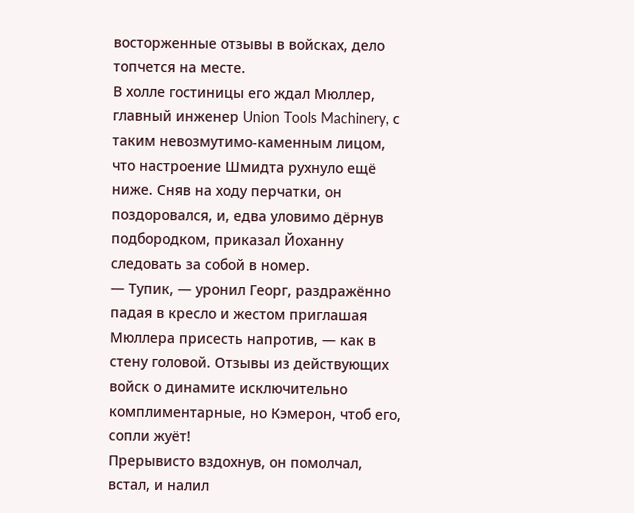восторженные отзывы в войсках, дело топчется на месте.
В холле гостиницы его ждал Мюллер, главный инженер Union Tools Machinery, с таким невозмутимо-каменным лицом, что настроение Шмидта рухнуло ещё ниже. Сняв на ходу перчатки, он поздоровался, и, едва уловимо дёрнув подбородком, приказал Йоханну следовать за собой в номер.
— Тупик, — уронил Георг, раздражённо падая в кресло и жестом приглашая Мюллера присесть напротив, — как в стену головой. Отзывы из действующих войск о динамите исключительно комплиментарные, но Кэмерон, чтоб его, сопли жуёт!
Прерывисто вздохнув, он помолчал, встал, и налил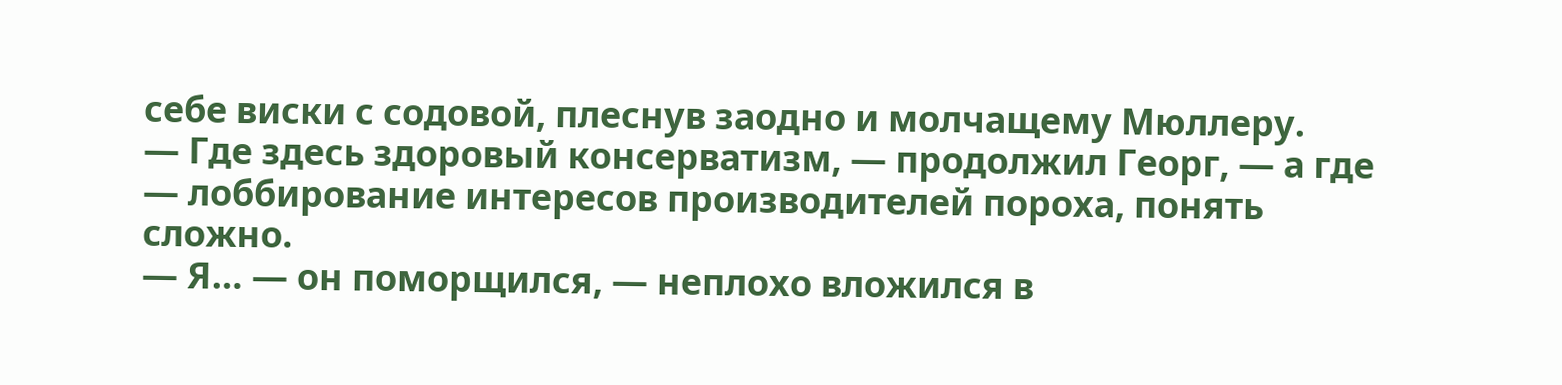себе виски с содовой, плеснув заодно и молчащему Мюллеру.
— Где здесь здоровый консерватизм, — продолжил Георг, — а где — лоббирование интересов производителей пороха, понять сложно.
— Я… — он поморщился, — неплохо вложился в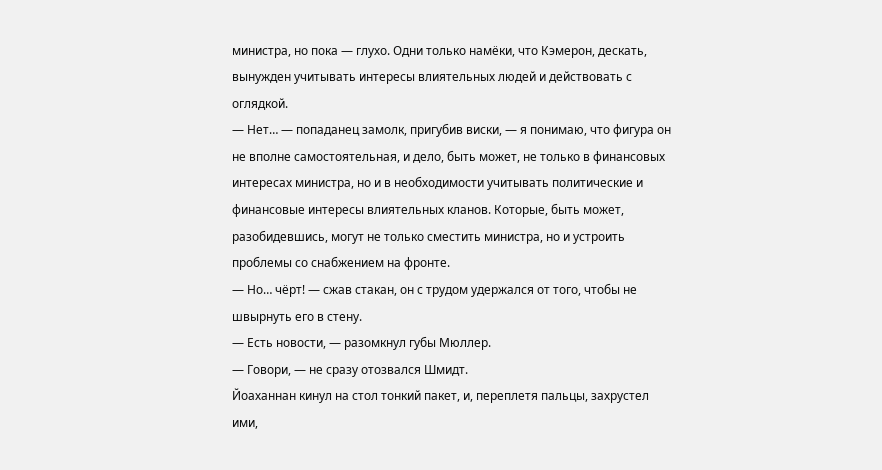министра, но пока — глухо. Одни только намёки, что Кэмерон, дескать, вынужден учитывать интересы влиятельных людей и действовать с оглядкой.
— Нет… — попаданец замолк, пригубив виски, — я понимаю, что фигура он не вполне самостоятельная, и дело, быть может, не только в финансовых интересах министра, но и в необходимости учитывать политические и финансовые интересы влиятельных кланов. Которые, быть может, разобидевшись, могут не только сместить министра, но и устроить проблемы со снабжением на фронте.
— Но… чёрт! — сжав стакан, он с трудом удержался от того, чтобы не швырнуть его в стену.
— Есть новости, — разомкнул губы Мюллер.
— Говори, — не сразу отозвался Шмидт.
Йоаханнан кинул на стол тонкий пакет, и, переплетя пальцы, захрустел ими,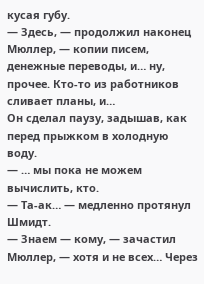кусая губу.
— Здесь, — продолжил наконец Мюллер, — копии писем, денежные переводы, и… ну, прочее. Кто-то из работников сливает планы, и…
Он сделал паузу, задышав, как перед прыжком в холодную воду.
— … мы пока не можем вычислить, кто.
— Та-ак… — медленно протянул Шмидт.
— Знаем — кому, — зачастил Мюллер, — хотя и не всех… Через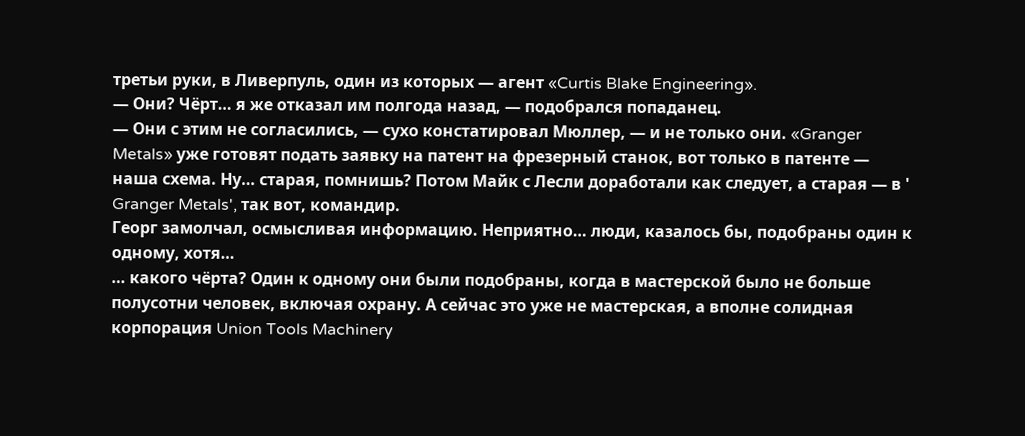третьи руки, в Ливерпуль, один из которых — агент «Curtis Blake Engineering».
— Они? Чёрт… я же отказал им полгода назад, — подобрался попаданец.
— Они с этим не согласились, — сухо констатировал Мюллер, — и не только они. «Granger Metals» уже готовят подать заявку на патент на фрезерный станок, вот только в патенте — наша схема. Ну… старая, помнишь? Потом Майк с Лесли доработали как следует, а старая — в ' Granger Metals', так вот, командир.
Георг замолчал, осмысливая информацию. Неприятно… люди, казалось бы, подобраны один к одному, хотя…
… какого чёрта? Один к одному они были подобраны, когда в мастерской было не больше полусотни человек, включая охрану. А сейчас это уже не мастерская, а вполне солидная корпорация Union Tools Machinery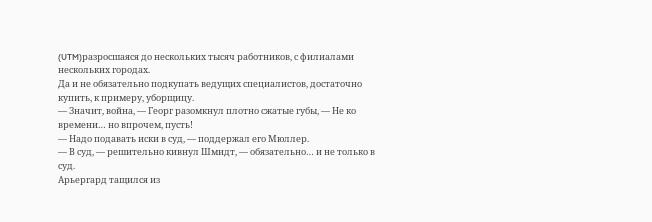(UTM)разросшаяся до нескольких тысяч работников, с филиалами нескольких городах.
Да и не обязательно подкупать ведущих специалистов, достаточно купить, к примеру, уборщицу.
— Значит, война, — Георг разомкнул плотно сжатые губы, — Не ко времени… но впрочем, пусть!
— Надо подавать иски в суд, — поддержал его Мюллер.
— В суд, — решительно кивнул Шмидт, — обязательно… и не только в суд.
Арьергард тащился из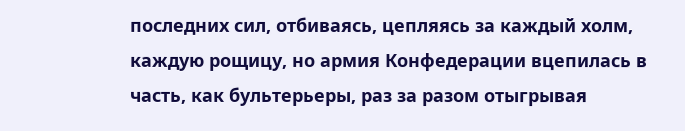последних сил, отбиваясь, цепляясь за каждый холм, каждую рощицу, но армия Конфедерации вцепилась в часть, как бультерьеры, раз за разом отыгрывая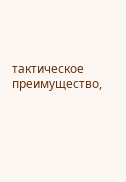тактическое преимущество,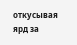откусывая ярд за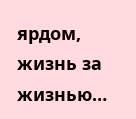ярдом, жизнь за жизнью…